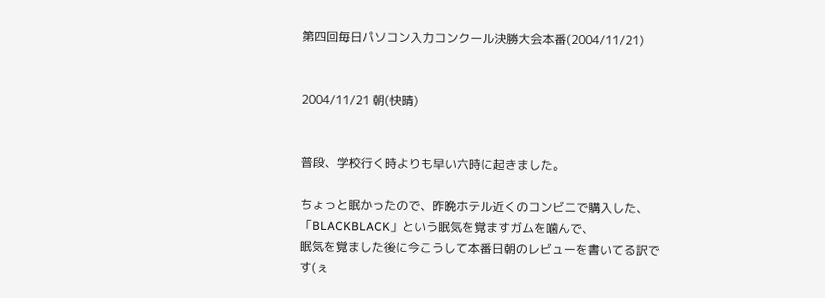第四回毎日パソコン入力コンクール決勝大会本番(2004/11/21)


2004/11/21 朝(快晴)


普段、学校行く時よりも早い六時に起きました。

ちょっと眠かったので、昨晩ホテル近くのコンビニで購入した、
「BLACKBLACK」という眠気を覚ますガムを噛んで、
眠気を覚ました後に今こうして本番日朝のレビューを書いてる訳です(ぇ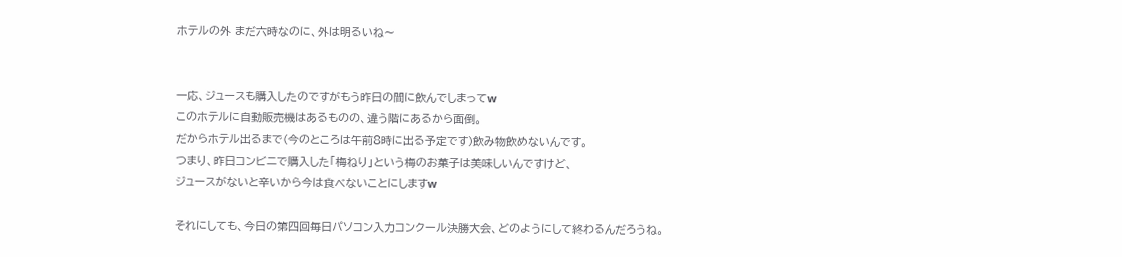ホテルの外 まだ六時なのに、外は明るいね〜


一応、ジュースも購入したのですがもう昨日の間に飲んでしまってw
このホテルに自動販売機はあるものの、違う階にあるから面倒。
だからホテル出るまで(今のところは午前8時に出る予定です)飲み物飲めないんです。
つまり、昨日コンビニで購入した「梅ねり」という梅のお菓子は美味しいんですけど、
ジュースがないと辛いから今は食べないことにしますw

それにしても、今日の第四回毎日パソコン入力コンクール決勝大会、どのようにして終わるんだろうね。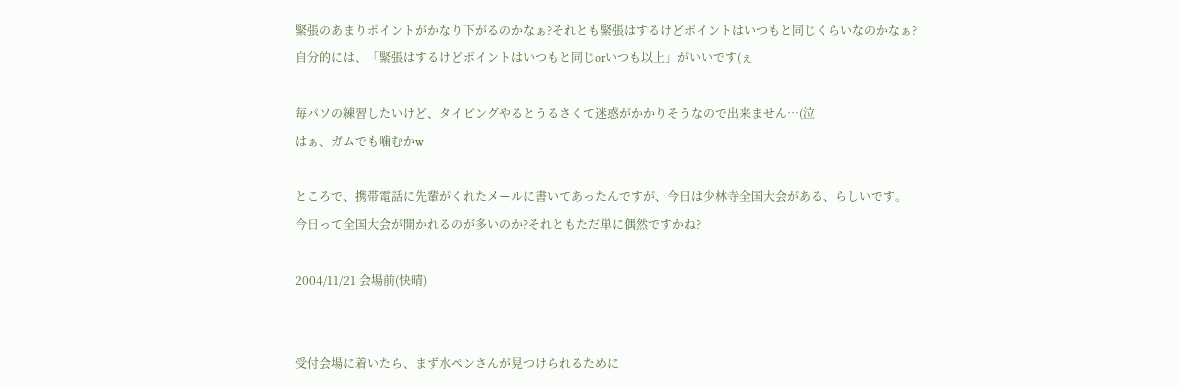緊張のあまりポイントがかなり下がるのかなぁ?それとも緊張はするけどポイントはいつもと同じくらいなのかなぁ?
自分的には、「緊張はするけどポイントはいつもと同じorいつも以上」がいいです(ぇ

毎パソの練習したいけど、タイピングやるとうるさくて迷惑がかかりそうなので出来ません…(泣
はぁ、ガムでも噛むかw

ところで、携帯電話に先輩がくれたメールに書いてあったんですが、今日は少林寺全国大会がある、らしいです。
今日って全国大会が開かれるのが多いのか?それともただ単に偶然ですかね?

2004/11/21 会場前(快晴)


受付会場に着いたら、まず水ペンさんが見つけられるために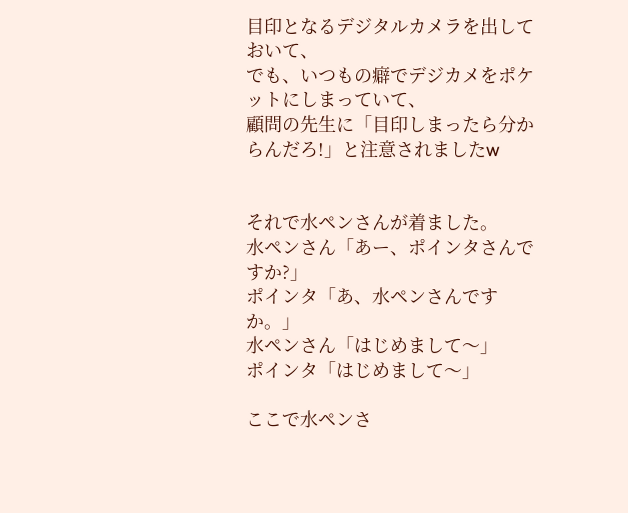目印となるデジタルカメラを出しておいて、
でも、いつもの癖でデジカメをポケットにしまっていて、
顧問の先生に「目印しまったら分からんだろ!」と注意されましたw


それで水ペンさんが着ました。
水ペンさん「あー、ポインタさんですか?」
ポインタ「あ、水ペンさんですか。」
水ペンさん「はじめまして〜」
ポインタ「はじめまして〜」

ここで水ペンさ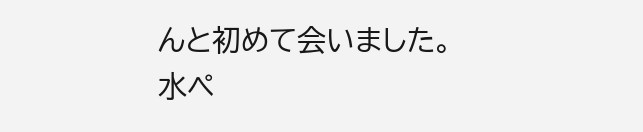んと初めて会いました。
水ペ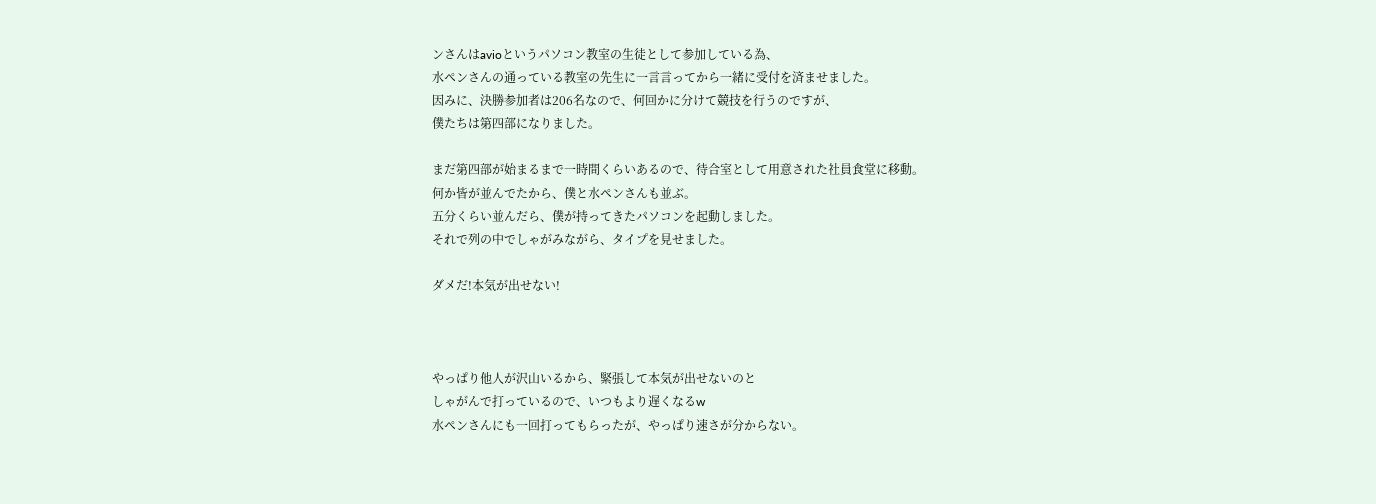ンさんはavioというパソコン教室の生徒として参加している為、
水ペンさんの通っている教室の先生に一言言ってから一緒に受付を済ませました。
因みに、決勝参加者は206名なので、何回かに分けて競技を行うのですが、
僕たちは第四部になりました。

まだ第四部が始まるまで一時間くらいあるので、待合室として用意された社員食堂に移動。
何か皆が並んでたから、僕と水ペンさんも並ぶ。
五分くらい並んだら、僕が持ってきたパソコンを起動しました。
それで列の中でしゃがみながら、タイプを見せました。

ダメだ!本気が出せない!



やっぱり他人が沢山いるから、緊張して本気が出せないのと
しゃがんで打っているので、いつもより遅くなるw
水ペンさんにも一回打ってもらったが、やっぱり速さが分からない。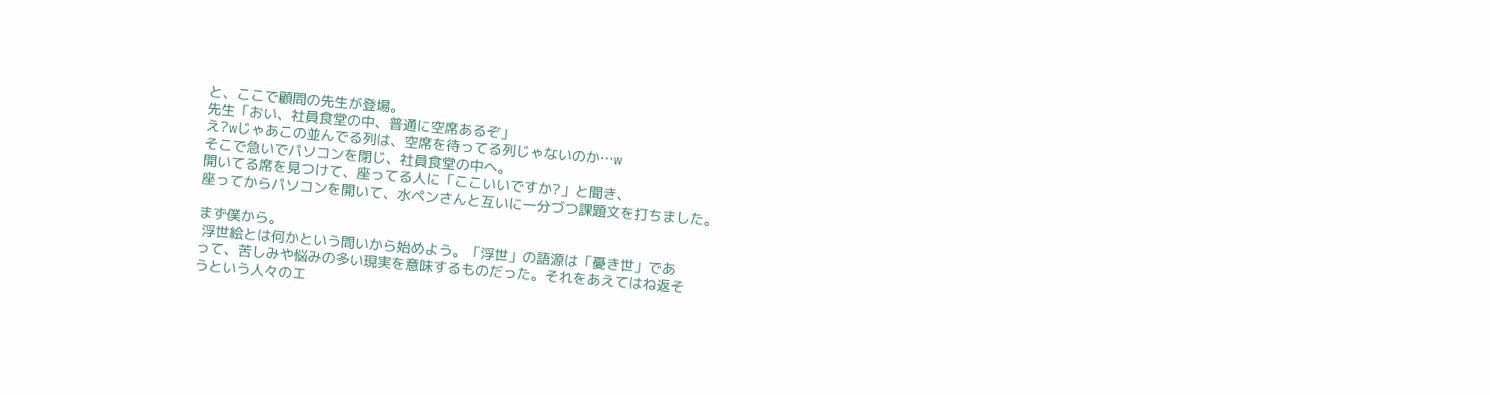と、ここで顧問の先生が登場。
先生「おい、社員食堂の中、普通に空席あるぞ」
え?wじゃあこの並んでる列は、空席を待ってる列じゃないのか…w
そこで急いでパソコンを閉じ、社員食堂の中へ。
開いてる席を見つけて、座ってる人に「ここいいですか?」と聞き、
座ってからパソコンを開いて、水ペンさんと互いに一分づつ課題文を打ちました。

まず僕から。
 浮世絵とは何かという問いから始めよう。「浮世」の語源は「憂き世」であ
って、苦しみや悩みの多い現実を意味するものだった。それをあえてはね返そ
うという人々のエ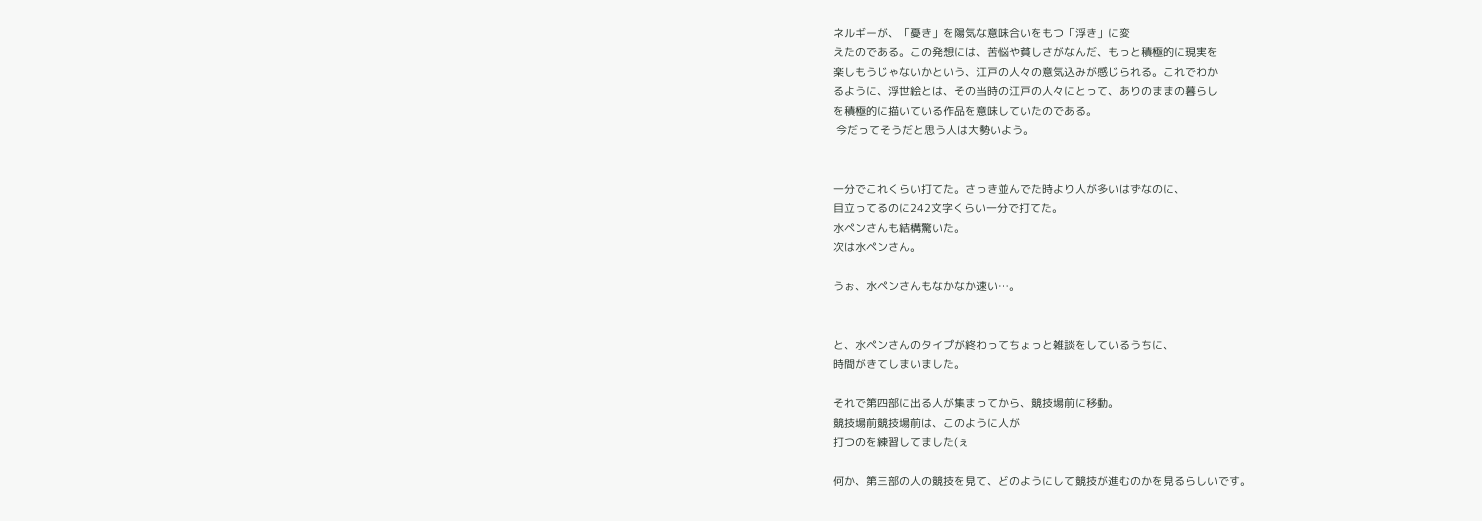ネルギーが、「憂き」を陽気な意味合いをもつ「浮き」に変
えたのである。この発想には、苦悩や貧しさがなんだ、もっと積極的に現実を
楽しもうじゃないかという、江戸の人々の意気込みが感じられる。これでわか
るように、浮世絵とは、その当時の江戸の人々にとって、ありのままの暮らし
を積極的に描いている作品を意味していたのである。
 今だってそうだと思う人は大勢いよう。


一分でこれくらい打てた。さっき並んでた時より人が多いはずなのに、
目立ってるのに242文字くらい一分で打てた。
水ペンさんも結構驚いた。
次は水ペンさん。

うぉ、水ペンさんもなかなか速い…。


と、水ペンさんのタイプが終わってちょっと雑談をしているうちに、
時間がきてしまいました。

それで第四部に出る人が集まってから、競技場前に移動。
競技場前競技場前は、このように人が
打つのを練習してました(ぇ

何か、第三部の人の競技を見て、どのようにして競技が進むのかを見るらしいです。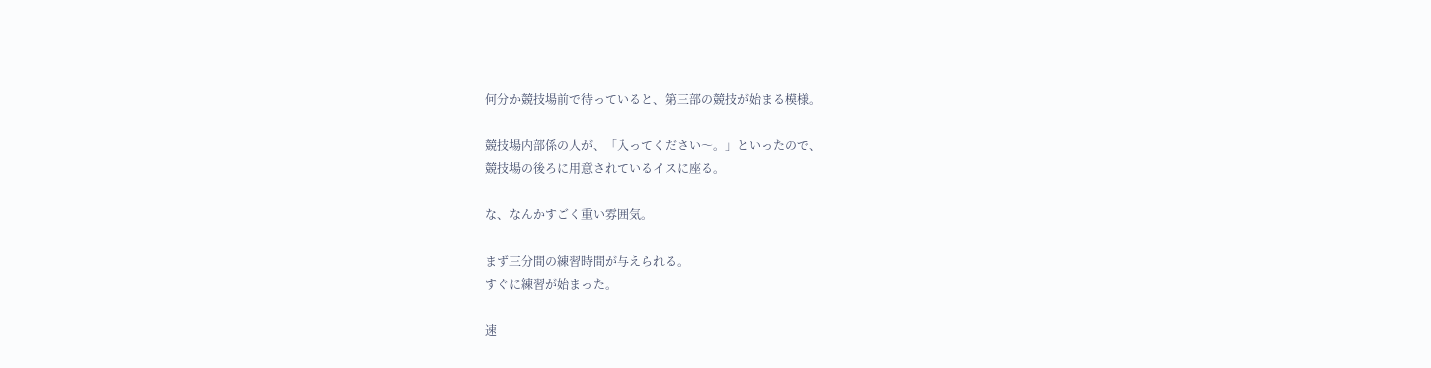何分か競技場前で待っていると、第三部の競技が始まる模様。

競技場内部係の人が、「入ってください〜。」といったので、
競技場の後ろに用意されているイスに座る。

な、なんかすごく重い雰囲気。

まず三分間の練習時間が与えられる。
すぐに練習が始まった。

速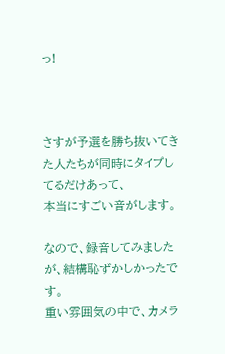っ!



さすが予選を勝ち抜いてきた人たちが同時にタイプしてるだけあって、
本当にすごい音がします。

なので、録音してみましたが、結構恥ずかしかったです。
重い雰囲気の中で、カメラ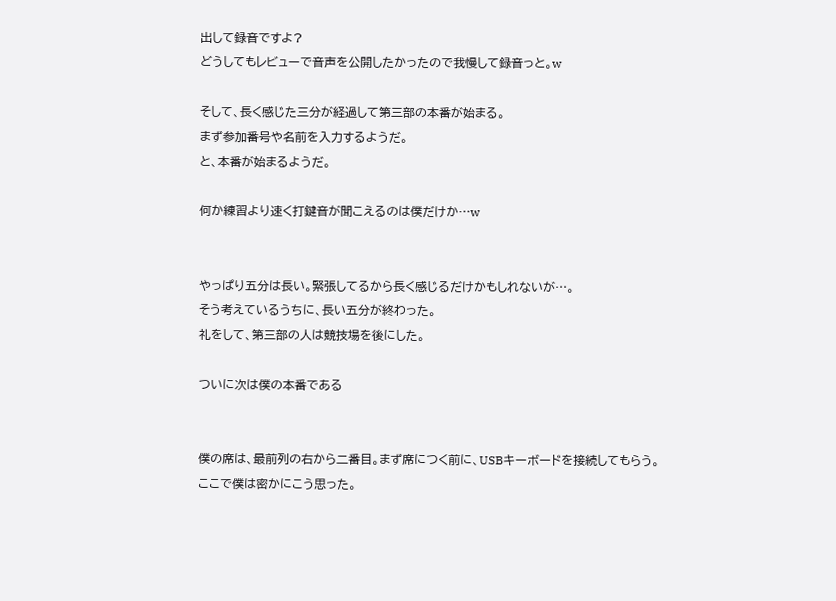出して録音ですよ?
どうしてもレビューで音声を公開したかったので我慢して録音っと。w

そして、長く感じた三分が経過して第三部の本番が始まる。
まず参加番号や名前を入力するようだ。
と、本番が始まるようだ。

何か練習より速く打鍵音が聞こえるのは僕だけか…w


やっぱり五分は長い。緊張してるから長く感じるだけかもしれないが…。
そう考えているうちに、長い五分が終わった。
礼をして、第三部の人は競技場を後にした。

ついに次は僕の本番である


僕の席は、最前列の右から二番目。まず席につく前に、USBキーボードを接続してもらう。
ここで僕は密かにこう思った。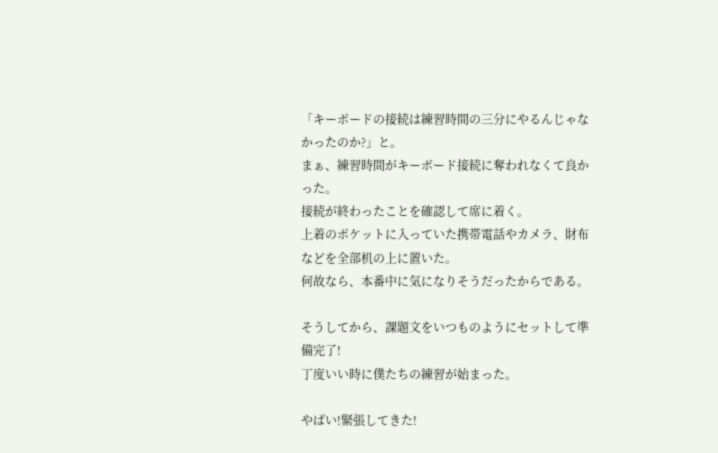「キーボードの接続は練習時間の三分にやるんじゃなかったのか?」と。
まぁ、練習時間がキーボード接続に奪われなくて良かった。
接続が終わったことを確認して席に着く。
上着のポケットに入っていた携帯電話やカメラ、財布などを全部机の上に置いた。
何故なら、本番中に気になりそうだったからである。

そうしてから、課題文をいつものようにセットして準備完了!
丁度いい時に僕たちの練習が始まった。

やばい!緊張してきた!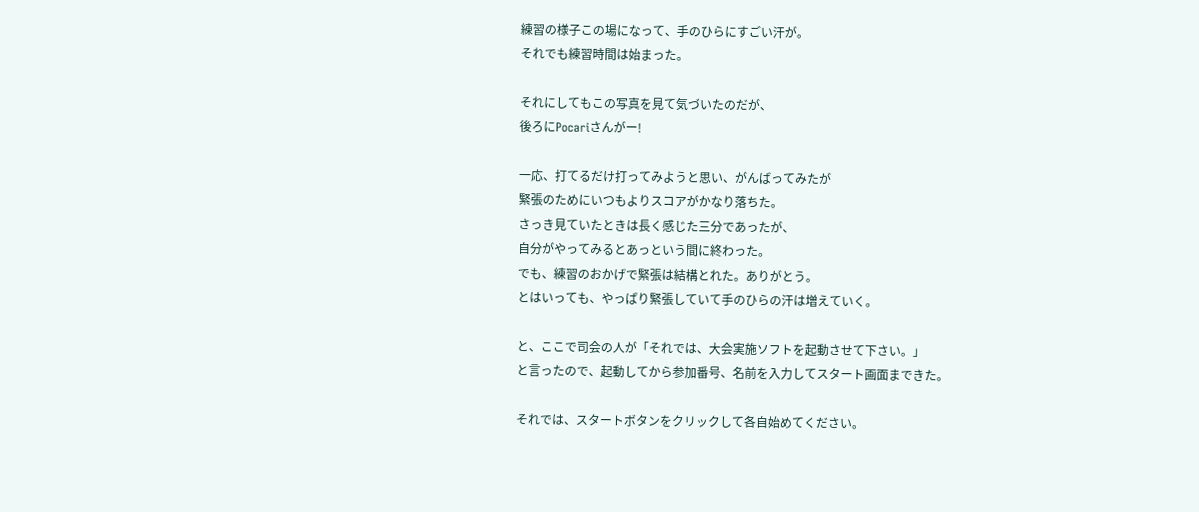練習の様子この場になって、手のひらにすごい汗が。
それでも練習時間は始まった。

それにしてもこの写真を見て気づいたのだが、
後ろにPocariさんがー!

一応、打てるだけ打ってみようと思い、がんばってみたが
緊張のためにいつもよりスコアがかなり落ちた。
さっき見ていたときは長く感じた三分であったが、
自分がやってみるとあっという間に終わった。
でも、練習のおかげで緊張は結構とれた。ありがとう。
とはいっても、やっぱり緊張していて手のひらの汗は増えていく。

と、ここで司会の人が「それでは、大会実施ソフトを起動させて下さい。」
と言ったので、起動してから参加番号、名前を入力してスタート画面まできた。

それでは、スタートボタンをクリックして各自始めてください。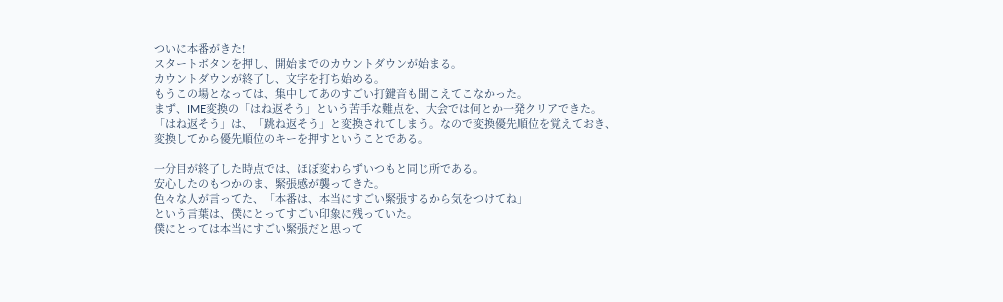ついに本番がきた!
スタートボタンを押し、開始までのカウントダウンが始まる。
カウントダウンが終了し、文字を打ち始める。
もうこの場となっては、集中してあのすごい打鍵音も聞こえてこなかった。
まず、IME変換の「はね返そう」という苦手な難点を、大会では何とか一発クリアできた。
「はね返そう」は、「跳ね返そう」と変換されてしまう。なので変換優先順位を覚えておき、
変換してから優先順位のキーを押すということである。

一分目が終了した時点では、ほぼ変わらずいつもと同じ所である。
安心したのもつかのま、緊張感が襲ってきた。
色々な人が言ってた、「本番は、本当にすごい緊張するから気をつけてね」
という言葉は、僕にとってすごい印象に残っていた。
僕にとっては本当にすごい緊張だと思って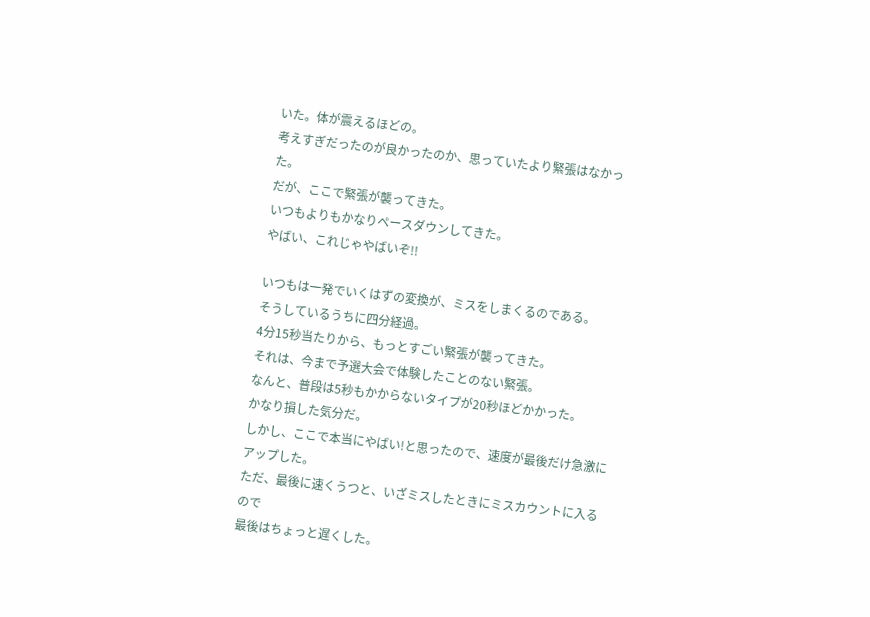いた。体が震えるほどの。
考えすぎだったのが良かったのか、思っていたより緊張はなかった。
だが、ここで緊張が襲ってきた。
いつもよりもかなりペースダウンしてきた。
やばい、これじゃやばいぞ!!

いつもは一発でいくはずの変換が、ミスをしまくるのである。
そうしているうちに四分経過。
4分15秒当たりから、もっとすごい緊張が襲ってきた。
それは、今まで予選大会で体験したことのない緊張。
なんと、普段は5秒もかからないタイプが20秒ほどかかった。
かなり損した気分だ。
しかし、ここで本当にやばい!と思ったので、速度が最後だけ急激にアップした。
ただ、最後に速くうつと、いざミスしたときにミスカウントに入るので
最後はちょっと遅くした。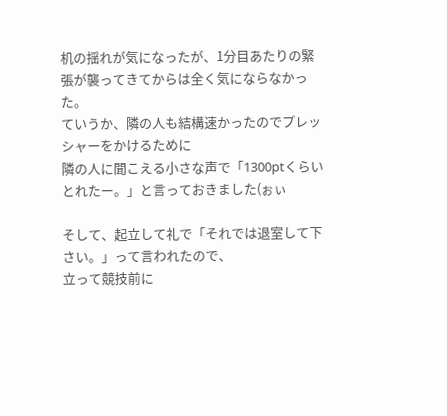机の揺れが気になったが、1分目あたりの緊張が襲ってきてからは全く気にならなかった。
ていうか、隣の人も結構速かったのでプレッシャーをかけるために
隣の人に聞こえる小さな声で「1300ptくらいとれたー。」と言っておきました(ぉぃ

そして、起立して礼で「それでは退室して下さい。」って言われたので、
立って競技前に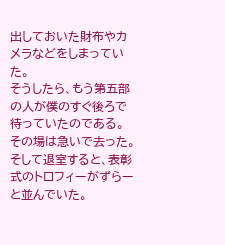出しておいた財布やカメラなどをしまっていた。
そうしたら、もう第五部の人が僕のすぐ後ろで待っていたのである。
その場は急いで去った。
そして退室すると、表彰式のトロフィーがずらーと並んでいた。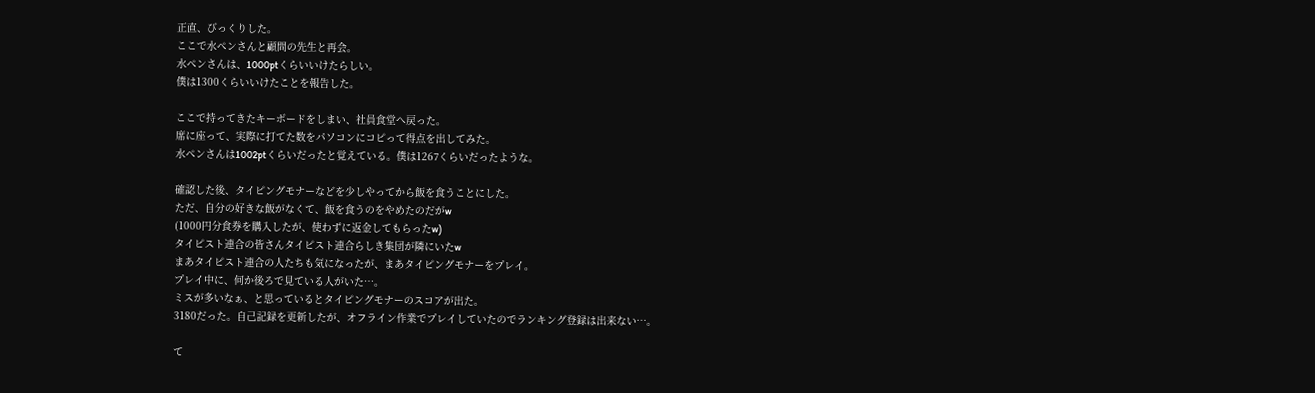正直、びっくりした。
ここで水ペンさんと顧問の先生と再会。
水ペンさんは、1000ptくらいいけたらしい。
僕は1300くらいいけたことを報告した。

ここで持ってきたキーボードをしまい、社員食堂へ戻った。
席に座って、実際に打てた数をパソコンにコピって得点を出してみた。
水ペンさんは1002ptくらいだったと覚えている。僕は1267くらいだったような。

確認した後、タイピングモナーなどを少しやってから飯を食うことにした。
ただ、自分の好きな飯がなくて、飯を食うのをやめたのだがw
(1000円分食券を購入したが、使わずに返金してもらったw)
タイピスト連合の皆さんタイピスト連合らしき集団が隣にいたw
まあタイピスト連合の人たちも気になったが、まあタイピングモナーをプレイ。
プレイ中に、何か後ろで見ている人がいた…。
ミスが多いなぁ、と思っているとタイピングモナーのスコアが出た。
3180だった。自己記録を更新したが、オフライン作業でプレイしていたのでランキング登録は出来ない…。

て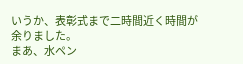いうか、表彰式まで二時間近く時間が余りました。
まあ、水ペン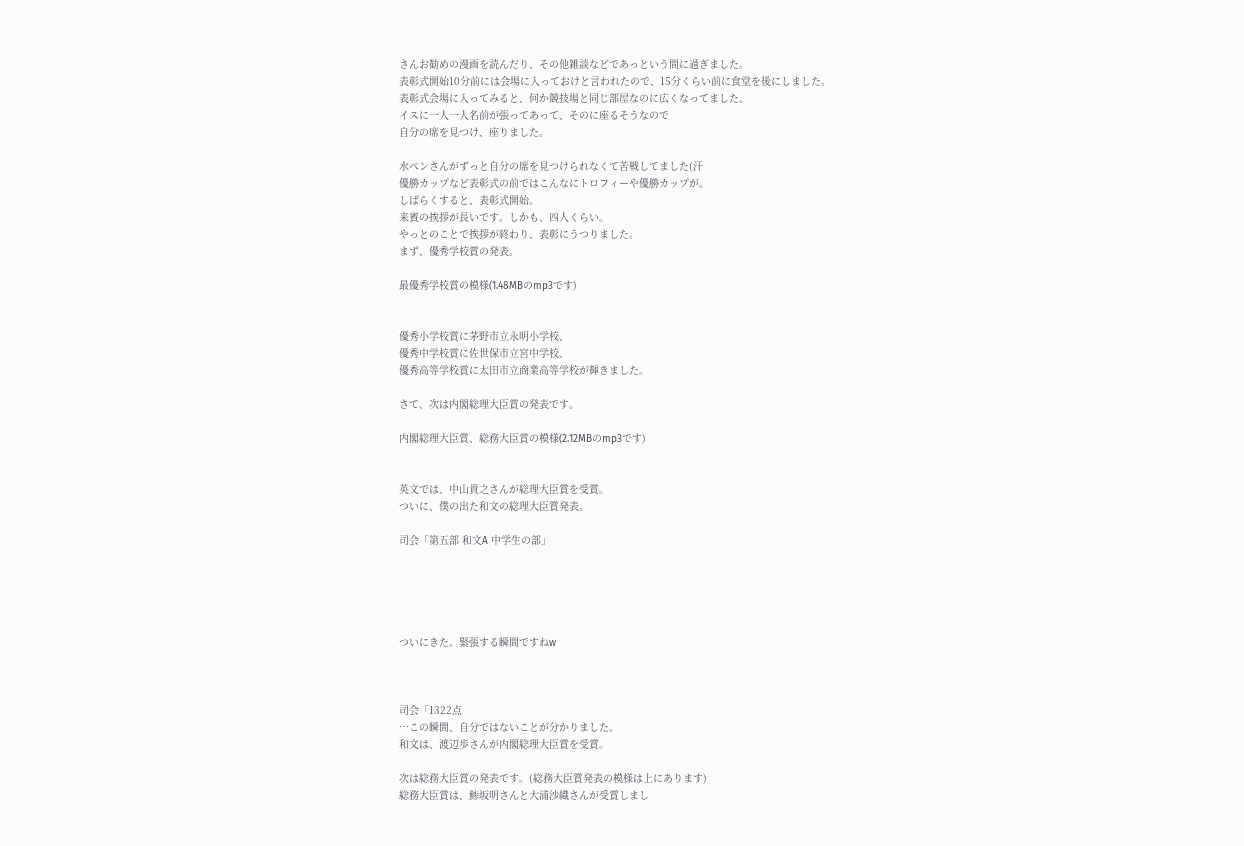さんお勧めの漫画を読んだり、その他雑談などであっという間に過ぎました。
表彰式開始10分前には会場に入っておけと言われたので、15分くらい前に食堂を後にしました。
表彰式会場に入ってみると、何か競技場と同じ部屋なのに広くなってました。
イスに一人一人名前が張ってあって、そのに座るそうなので
自分の席を見つけ、座りました。

水ペンさんがずっと自分の席を見つけられなくて苦戦してました(汗
優勝カップなど表彰式の前ではこんなにトロフィーや優勝カップが。
しばらくすると、表彰式開始。
来賓の挨拶が長いです。しかも、四人くらい。
やっとのことで挨拶が終わり、表彰にうつりました。
まず、優秀学校賞の発表。

最優秀学校賞の模様(1.48MBのmp3です)


優秀小学校賞に茅野市立永明小学校、
優秀中学校賞に佐世保市立宮中学校、
優秀高等学校賞に太田市立商業高等学校が輝きました。

さて、次は内閣総理大臣賞の発表です。

内閣総理大臣賞、総務大臣賞の模様(2.12MBのmp3です)


英文では、中山貴之さんが総理大臣賞を受賞。
ついに、僕の出た和文の総理大臣賞発表。

司会「第五部 和文A 中学生の部」





ついにきた。緊張する瞬間ですねw



司会「1322点
…この瞬間、自分ではないことが分かりました。
和文は、渡辺歩さんが内閣総理大臣賞を受賞。

次は総務大臣賞の発表です。(総務大臣賞発表の模様は上にあります)
総務大臣賞は、鯵坂明さんと大浦沙織さんが受賞しまし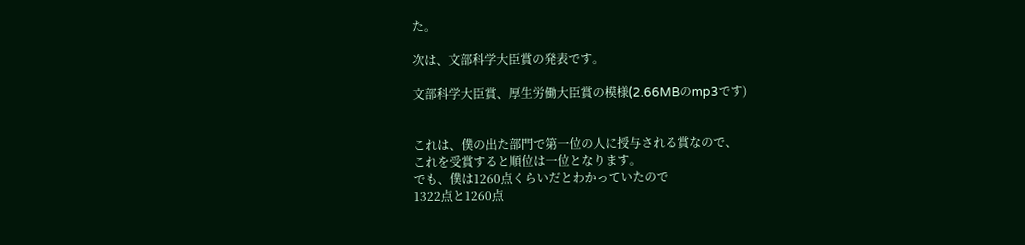た。

次は、文部科学大臣賞の発表です。

文部科学大臣賞、厚生労働大臣賞の模様(2.66MBのmp3です)


これは、僕の出た部門で第一位の人に授与される賞なので、
これを受賞すると順位は一位となります。
でも、僕は1260点くらいだとわかっていたので
1322点と1260点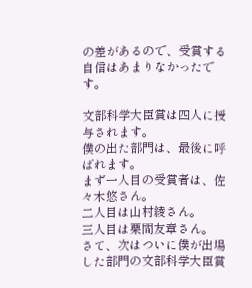の差があるので、受賞する自信はあまりなかったです。

文部科学大臣賞は四人に授与されます。
僕の出た部門は、最後に呼ばれます。
まず一人目の受賞者は、佐々木悠さん。
二人目は山村綾さん。
三人目は栗間友章さん。
さて、次はついに僕が出場した部門の文部科学大臣賞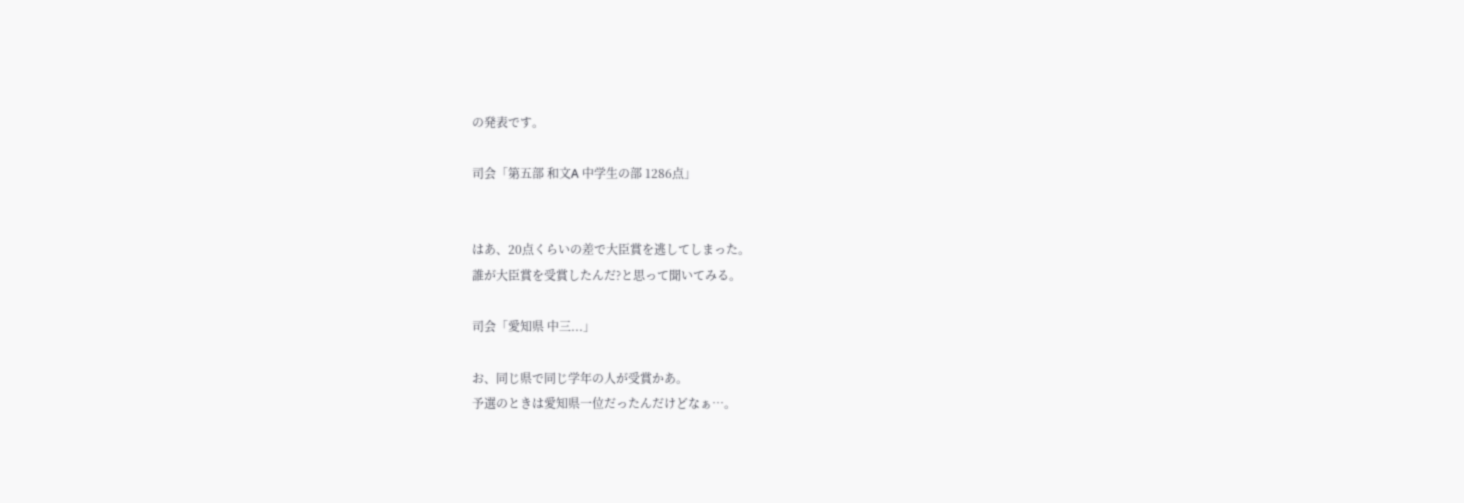の発表です。

司会「第五部 和文A 中学生の部 1286点」


はあ、20点くらいの差で大臣賞を逃してしまった。
誰が大臣賞を受賞したんだ?と思って聞いてみる。

司会「愛知県 中三...」

お、同じ県で同じ学年の人が受賞かあ。
予選のときは愛知県一位だったんだけどなぁ…。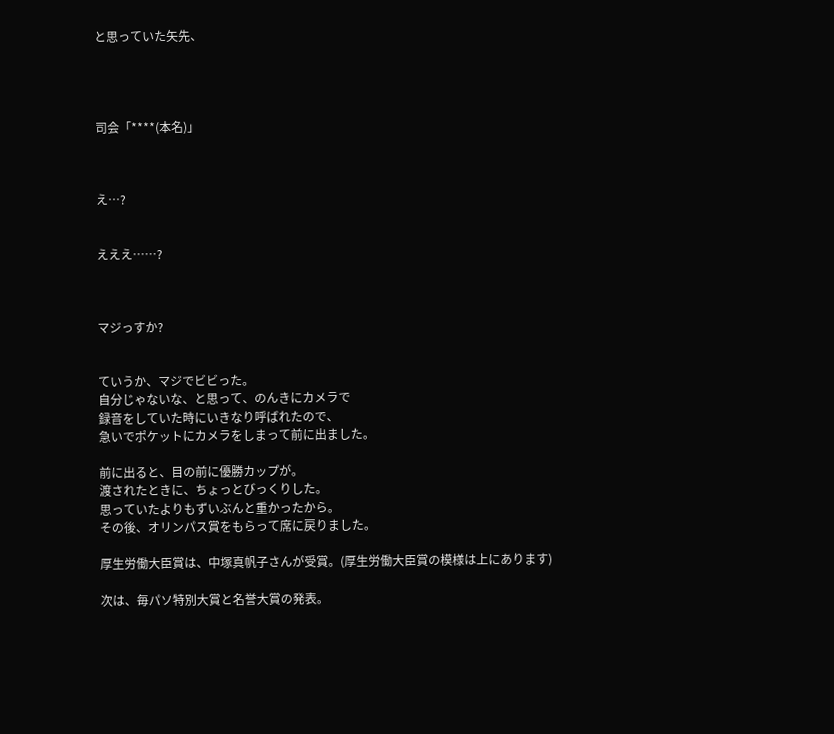と思っていた矢先、




司会「****(本名)」



え…?


えええ……?



マジっすか?


ていうか、マジでビビった。
自分じゃないな、と思って、のんきにカメラで
録音をしていた時にいきなり呼ばれたので、
急いでポケットにカメラをしまって前に出ました。

前に出ると、目の前に優勝カップが。
渡されたときに、ちょっとびっくりした。
思っていたよりもずいぶんと重かったから。
その後、オリンパス賞をもらって席に戻りました。

厚生労働大臣賞は、中塚真帆子さんが受賞。(厚生労働大臣賞の模様は上にあります)

次は、毎パソ特別大賞と名誉大賞の発表。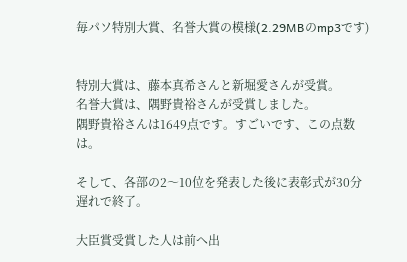毎パソ特別大賞、名誉大賞の模様(2.29MBのmp3です)


特別大賞は、藤本真希さんと新堀愛さんが受賞。
名誉大賞は、隅野貴裕さんが受賞しました。
隅野貴裕さんは1649点です。すごいです、この点数は。

そして、各部の2〜10位を発表した後に表彰式が30分遅れで終了。

大臣賞受賞した人は前へ出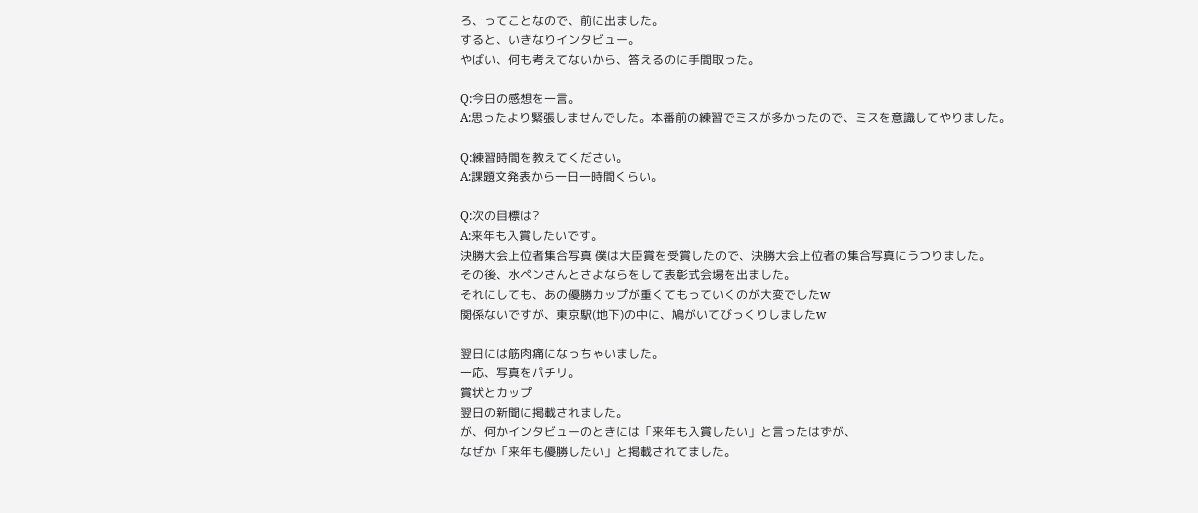ろ、ってことなので、前に出ました。
すると、いきなりインタビュー。
やばい、何も考えてないから、答えるのに手間取った。

Q:今日の感想を一言。
A:思ったより緊張しませんでした。本番前の練習でミスが多かったので、ミスを意識してやりました。

Q:練習時間を教えてください。
A:課題文発表から一日一時間くらい。

Q:次の目標は?
A:来年も入賞したいです。
決勝大会上位者集合写真 僕は大臣賞を受賞したので、決勝大会上位者の集合写真にうつりました。
その後、水ペンさんとさよならをして表彰式会場を出ました。
それにしても、あの優勝カップが重くてもっていくのが大変でしたw
関係ないですが、東京駅(地下)の中に、鳩がいてびっくりしましたw

翌日には筋肉痛になっちゃいました。
一応、写真をパチリ。
賞状とカップ
翌日の新聞に掲載されました。
が、何かインタビューのときには「来年も入賞したい」と言ったはずが、
なぜか「来年も優勝したい」と掲載されてました。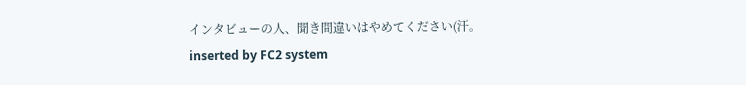インタビューの人、聞き間違いはやめてください(汗。
inserted by FC2 system